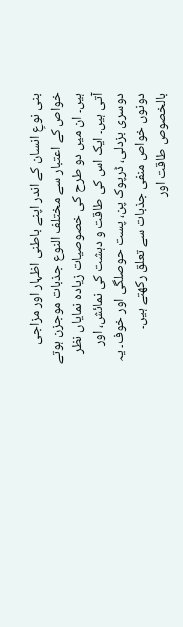بنی نوعِ انسان کے اندر اپنے باطنی اظہار اور مزاجی خواص کے اعتبار سے مختلف النوع جذبات موجزن ہوتے ہیں۔ ان میں دو طرح کی خصوصیات زیادہ نمایاں نظر آتی ہیں۔ ایک اس کی طاقت و دہشت کی نمائش، اور دوسری بزدلی، ڈرپوک پن، پست حوصلگی اور خوف۔ یہ دونوں خواص منفی جذبات سے تعلق رکھتے ہیں۔ بالخصوص طاقت اور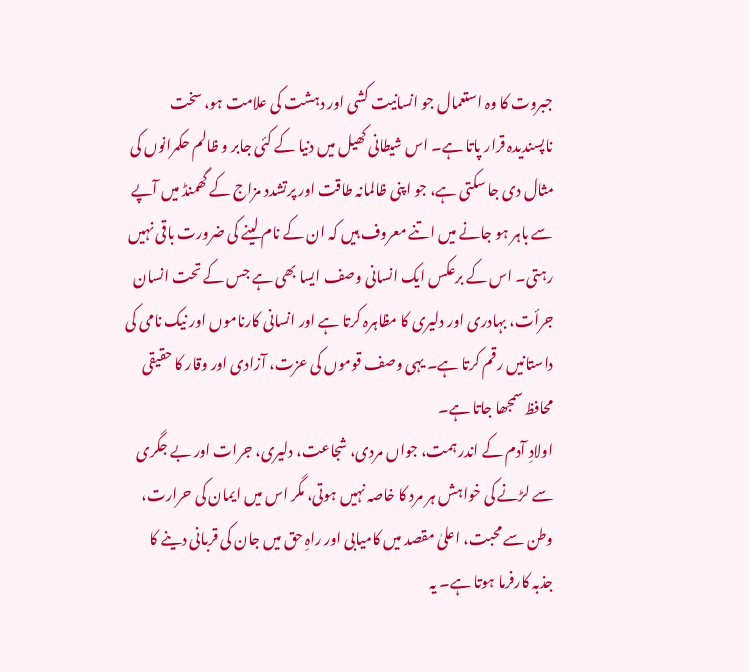جبروت کا وہ استعمال جو انسانیت کشی اور دہشت کی علامت ہو، سخت ناپسندیدہ قرار پاتا ہے۔ اس شیطانی کھیل میں دنیا کے کئی جابر و ظالم حکمرانوں کی مثال دی جا سکتی ہے، جو اپنی ظالمانہ طاقت اور پرتشدد مزاج کے گھمنڈ میں آپے سے باہر ہو جانے میں اتنے معروف ہیں کہ ان کے نام لینے کی ضرورت باقی نہیں رہتی۔ اس کے برعکس ایک انسانی وصف ایسا بھی ہے جس کے تحت انسان جرأت، بہادری اور دلیری کا مظاہرہ کرتا ہے اور انسانی کارناموں اور نیک نامی کی داستانیں رقم کرتا ہے۔ یہی وصف قوموں کی عزت، آزادی اور وقار کا حقیقی محافظ سمجھا جاتا ہے۔
اولادِ آدم کے اندر ہمت، جواں مردی، شجاعت، دلیری، جرات اور بے جگری سے لڑنے کی خواہش ہر مرد کا خاصہ نہیں ہوتی، مگر اس میں ایمان کی حرارت، وطن سے محبت، اعلیٰ مقصد میں کامیابی اور راہِ حق میں جان کی قربانی دینے کا جذبہ کارفرما ہوتا ہے۔ یہ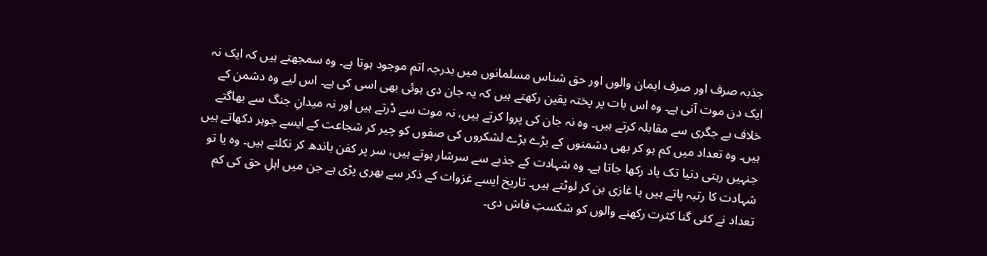جذبہ صرف اور صرف ایمان والوں اور حق شناس مسلمانوں میں بدرجہ اتم موجود ہوتا ہے۔ وہ سمجھتے ہیں کہ ایک نہ ایک دن موت آنی ہے۔ وہ اس بات پر پختہ یقین رکھتے ہیں کہ یہ جان دی ہوئی بھی اسی کی ہے۔ اس لیے وہ دشمن کے خلاف بے جگری سے مقابلہ کرتے ہیں۔ وہ نہ جان کی پروا کرتے ہیں، نہ موت سے ڈرتے ہیں اور نہ میدانِ جنگ سے بھاگتے ہیں۔ وہ تعداد میں کم ہو کر بھی دشمنوں کے بڑے بڑے لشکروں کی صفوں کو چیر کر شجاعت کے ایسے جوہر دکھاتے ہیں جنہیں رہتی دنیا تک یاد رکھا جاتا ہے۔ وہ شہادت کے جذبے سے سرشار ہوتے ہیں، سر پر کفن باندھ کر نکلتے ہیں۔ وہ یا تو شہادت کا رتبہ پاتے ہیں یا غازی بن کر لوٹتے ہیں۔ تاریخ ایسے غزوات کے ذکر سے بھری پڑی ہے جن میں اہلِ حق کی کم تعداد نے کئی گنا کثرت رکھنے والوں کو شکستِ فاش دی۔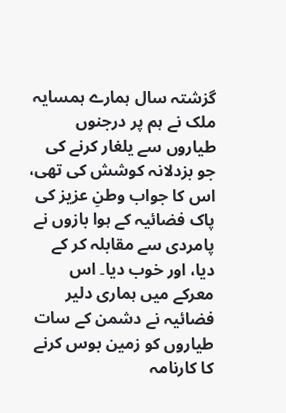گزشتہ سال ہمارے ہمسایہ ملک نے ہم پر درجنوں طیاروں سے یلغار کرنے کی جو بزدلانہ کوشش کی تھی، اس کا جواب وطنِ عزیز کی پاک فضائیہ کے ہوا بازوں نے پامردی سے مقابلہ کر کے دیا، اور خوب دیا۔ اس معرکے میں ہماری دلیر فضائیہ نے دشمن کے سات طیاروں کو زمین بوس کرنے کا کارنامہ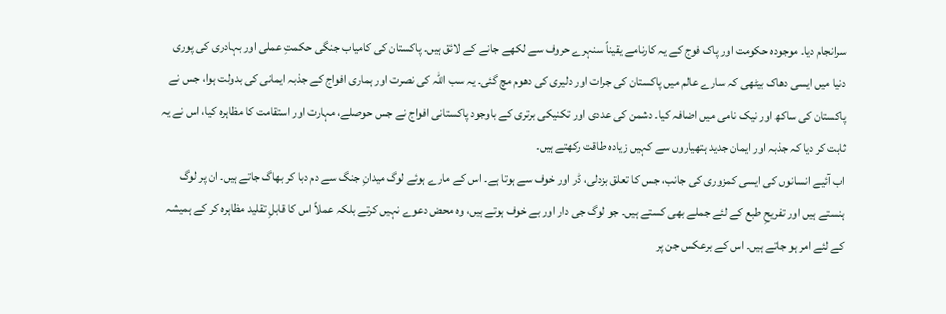سرانجام دیا۔ موجودہ حکومت اور پاک فوج کے یہ کارنامے یقیناً سنہرے حروف سے لکھے جانے کے لائق ہیں۔ پاکستان کی کامیاب جنگی حکمتِ عملی اور بہادری کی پوری دنیا میں ایسی دھاک بیٹھی کہ سارے عالم میں پاکستان کی جرات اور دلیری کی دھوم مچ گئی۔ یہ سب اللہ کی نصرت اور ہماری افواج کے جذبہ ایمانی کی بدولت ہوا، جس نے پاکستان کی ساکھ اور نیک نامی میں اضافہ کیا۔ دشمن کی عددی اور تکنیکی برتری کے باوجود پاکستانی افواج نے جس حوصلے، مہارت اور استقامت کا مظاہرہ کیا، اس نے یہ ثابت کر دیا کہ جذبہ اور ایمان جدید ہتھیاروں سے کہیں زیادہ طاقت رکھتے ہیں۔
اب آئیے انسانوں کی ایسی کمزوری کی جانب، جس کا تعلق بزدلی، ڈر اور خوف سے ہوتا ہے۔ اس کے مارے ہوئے لوگ میدانِ جنگ سے دم دبا کر بھاگ جاتے ہیں۔ ان پر لوگ ہنستے ہیں اور تفریحِ طبع کے لئے جملے بھی کستے ہیں۔ جو لوگ جی دار اور بے خوف ہوتے ہیں، وہ محض دعوے نہیں کرتے بلکہ عملاً اس کا قابلِ تقلید مظاہرہ کر کے ہمیشہ کے لئے امر ہو جاتے ہیں۔ اس کے برعکس جن پر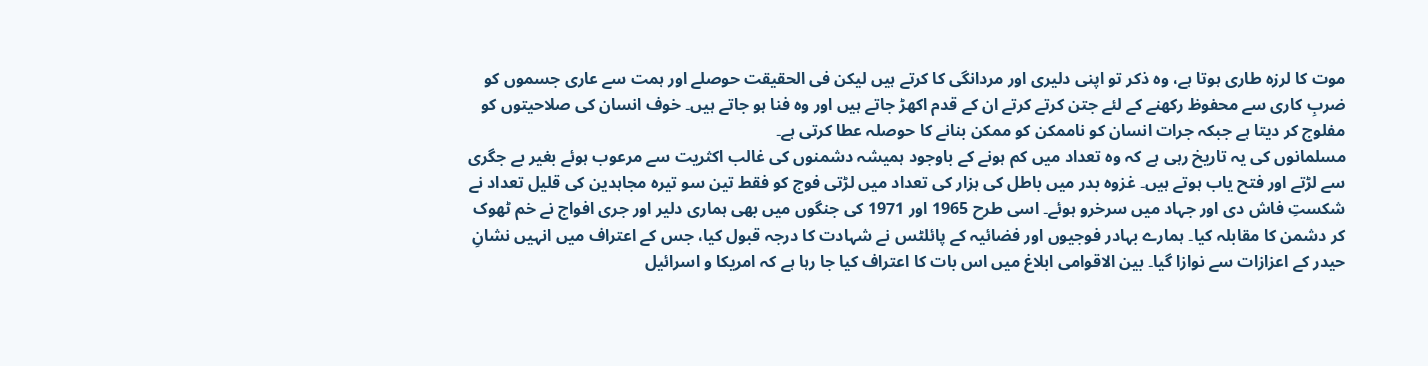موت کا لرزہ طاری ہوتا ہے، وہ ذکر تو اپنی دلیری اور مردانگی کا کرتے ہیں لیکن فی الحقیقت حوصلے اور ہمت سے عاری جسموں کو ضربِ کاری سے محفوظ رکھنے کے لئے جتن کرتے کرتے ان کے قدم اکھڑ جاتے ہیں اور وہ فنا ہو جاتے ہیں۔ خوف انسان کی صلاحیتوں کو مفلوج کر دیتا ہے جبکہ جرات انسان کو ناممکن کو ممکن بنانے کا حوصلہ عطا کرتی ہے۔
مسلمانوں کی یہ تاریخ رہی ہے کہ وہ تعداد میں کم ہونے کے باوجود ہمیشہ دشمنوں کی غالب اکثریت سے مرعوب ہوئے بغیر بے جگری سے لڑتے اور فتح یاب ہوتے ہیں۔ غزوہ بدر میں باطل کی ہزار کی تعداد میں لڑتی فوج کو فقط تین سو تیرہ مجاہدین کی قلیل تعداد نے شکستِ فاش دی اور جہاد میں سرخرو ہوئے۔ اسی طرح 1965 اور 1971 کی جنگوں میں بھی ہماری دلیر اور جری افواج نے خم ٹھوک کر دشمن کا مقابلہ کیا۔ ہمارے بہادر فوجیوں اور فضائیہ کے پائلٹس نے شہادت کا درجہ قبول کیا، جس کے اعتراف میں انہیں نشانِ حیدر کے اعزازات سے نوازا گیا۔ بین الاقوامی ابلاغ میں اس بات کا اعتراف کیا جا رہا ہے کہ امریکا و اسرائیل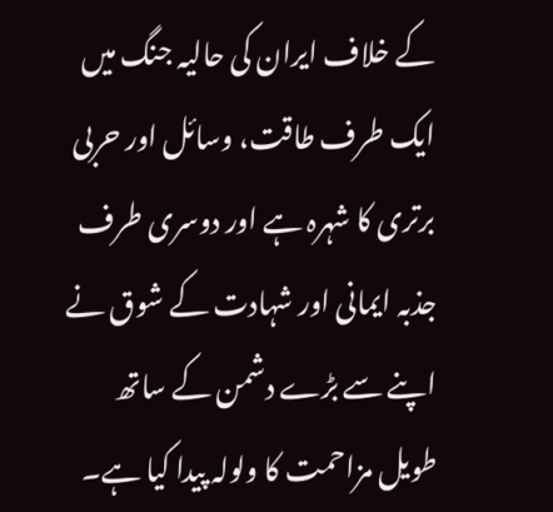کے خلاف ایران کی حالیہ جنگ میں ایک طرف طاقت، وسائل اور حربی برتری کا شہرہ ہے اور دوسری طرف جذبہ ایمانی اور شہادت کے شوق نے اپنے سے بڑے دشمن کے ساتھ طویل مزاحمت کا ولولہ پیدا کیا ہے۔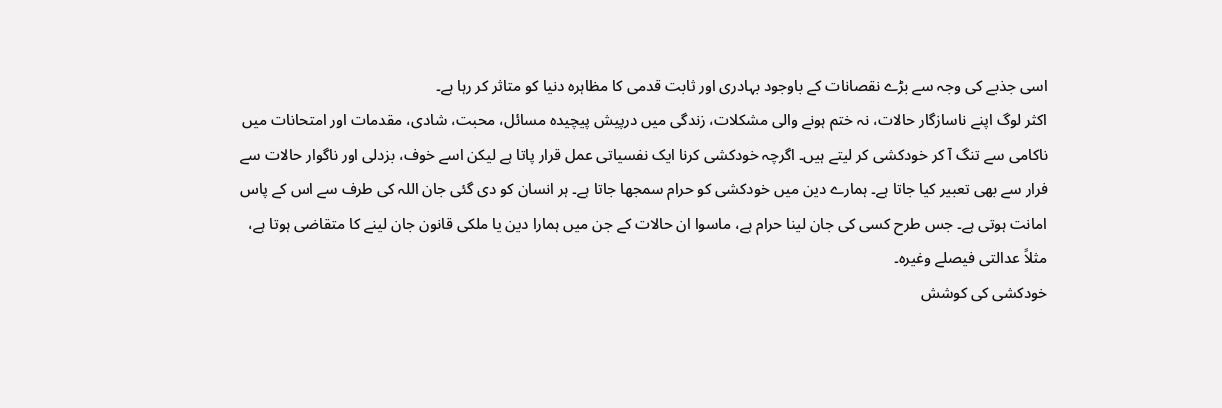اسی جذبے کی وجہ سے بڑے نقصانات کے باوجود بہادری اور ثابت قدمی کا مظاہرہ دنیا کو متاثر کر رہا ہے۔
اکثر لوگ اپنے ناسازگار حالات، نہ ختم ہونے والی مشکلات، زندگی میں درپیش پیچیدہ مسائل، محبت، شادی، مقدمات اور امتحانات میں ناکامی سے تنگ آ کر خودکشی کر لیتے ہیں۔ اگرچہ خودکشی کرنا ایک نفسیاتی عمل قرار پاتا ہے لیکن اسے خوف، بزدلی اور ناگوار حالات سے فرار سے بھی تعبیر کیا جاتا ہے۔ ہمارے دین میں خودکشی کو حرام سمجھا جاتا ہے۔ ہر انسان کو دی گئی جان اللہ کی طرف سے اس کے پاس امانت ہوتی ہے۔ جس طرح کسی کی جان لینا حرام ہے، ماسوا ان حالات کے جن میں ہمارا دین یا ملکی قانون جان لینے کا متقاضی ہوتا ہے، مثلاً عدالتی فیصلے وغیرہ۔
خودکشی کی کوشش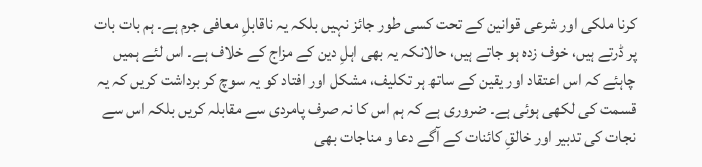کرنا ملکی اور شرعی قوانین کے تحت کسی طور جائز نہیں بلکہ یہ ناقابلِ معافی جرم ہے۔ ہم بات بات پر ڈرتے ہیں، خوف زدہ ہو جاتے ہیں، حالانکہ یہ بھی اہلِ دین کے مزاج کے خلاف ہے۔ اس لئے ہمیں چاہئے کہ اس اعتقاد اور یقین کے ساتھ ہر تکلیف، مشکل اور افتاد کو یہ سوچ کر برداشت کریں کہ یہ قسمت کی لکھی ہوئی ہے۔ ضروری ہے کہ ہم اس کا نہ صرف پامردی سے مقابلہ کریں بلکہ اس سے نجات کی تدبیر اور خالقِ کائنات کے آگے دعا و مناجات بھی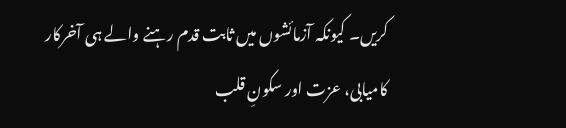کریں۔ کیونکہ آزمائشوں میں ثابت قدم رہنے والے ہی آخرکار کامیابی، عزت اور سکونِ قلب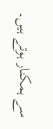سے ہمکنار ہوتے ہیں۔